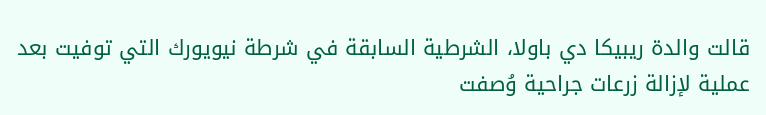قالت والدة ريبيكا دي باولا، الشرطية السابقة في شرطة نيويورك التي توفيت بعد عملية لإزالة زرعات جراحية وُصفت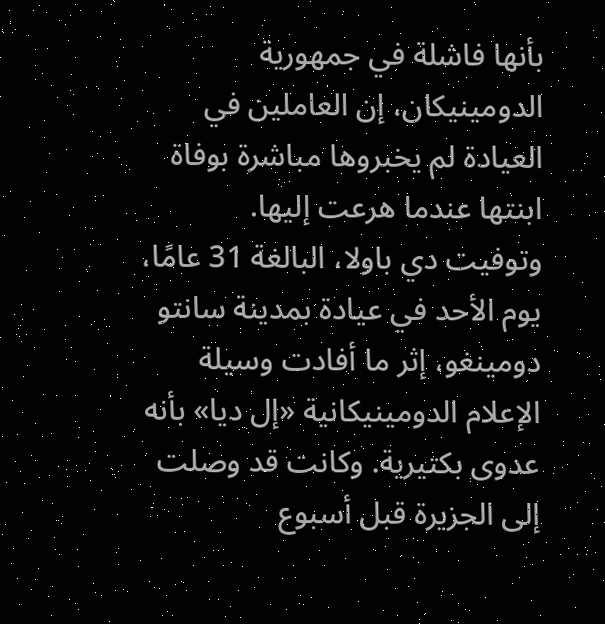بأنها فاشلة في جمهورية الدومينيكان، إن العاملين في العيادة لم يخبروها مباشرة بوفاة ابنتها عندما هرعت إليها.
وتوفيت دي باولا، البالغة 31 عامًا، يوم الأحد في عيادة بمدينة سانتو دومينغو، إثر ما أفادت وسيلة الإعلام الدومينيكانية «إل ديا» بأنه عدوى بكتيرية. وكانت قد وصلت إلى الجزيرة قبل أسبوع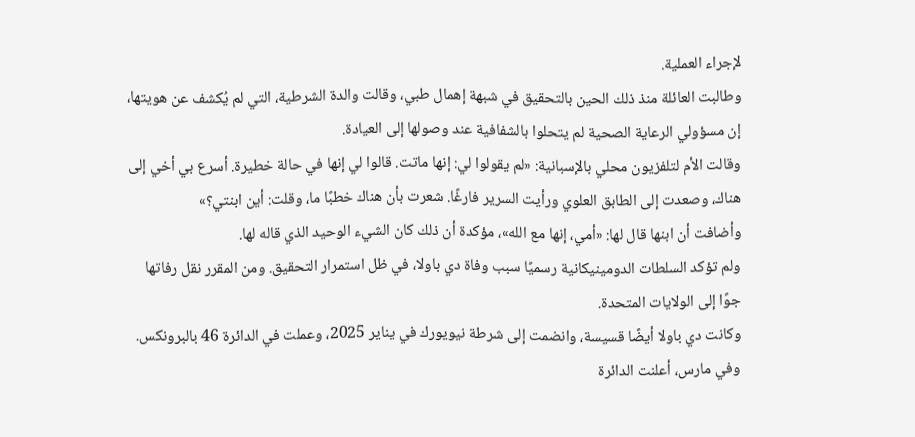لإجراء العملية.
وطالبت العائلة منذ ذلك الحين بالتحقيق في شبهة إهمال طبي، وقالت والدة الشرطية، التي لم يُكشف عن هويتها، إن مسؤولي الرعاية الصحية لم يتحلوا بالشفافية عند وصولها إلى العيادة.
وقالت الأم لتلفزيون محلي بالإسبانية: «لم يقولوا لي: إنها ماتت. قالوا لي إنها في حالة خطيرة. أسرع بي أخي إلى هناك، وصعدت إلى الطابق العلوي ورأيت السرير فارغًا. شعرت بأن هناك خطبًا ما، وقلت: أين ابنتي؟»
وأضافت أن ابنها قال لها: «أمي، إنها مع الله»، مؤكدة أن ذلك كان الشيء الوحيد الذي قاله لها.
ولم تؤكد السلطات الدومينيكانية رسميًا سبب وفاة دي باولا، في ظل استمرار التحقيق. ومن المقرر نقل رفاتها جوًا إلى الولايات المتحدة.
وكانت دي باولا أيضًا قسيسة، وانضمت إلى شرطة نيويورك في يناير 2025، وعملت في الدائرة 46 بالبرونكس. وفي مارس، أعلنت الدائرة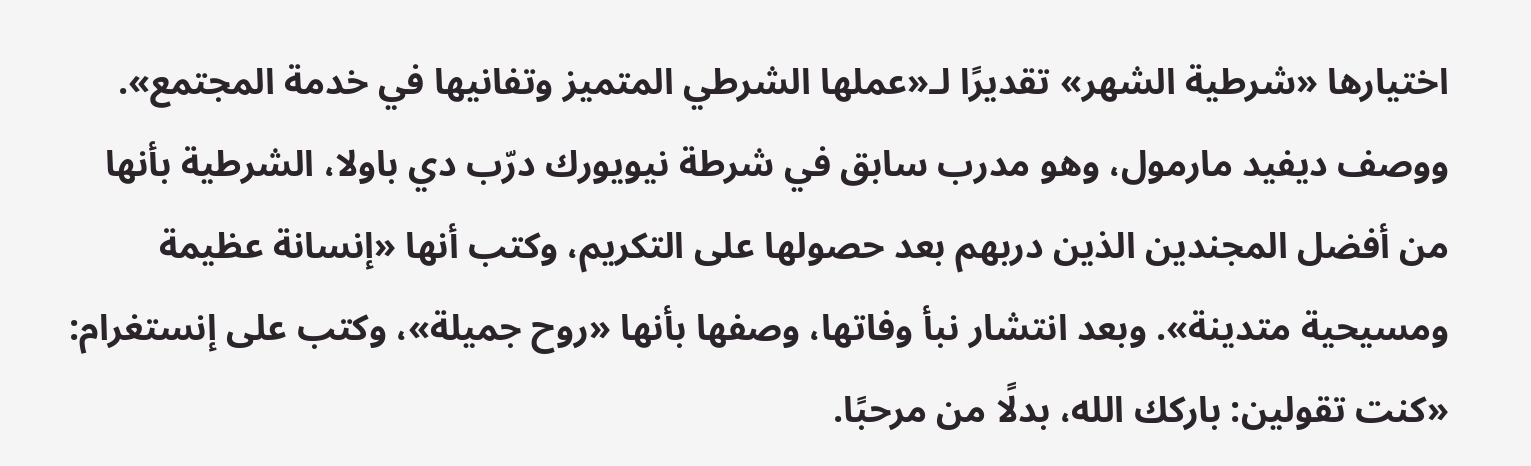اختيارها «شرطية الشهر» تقديرًا لـ«عملها الشرطي المتميز وتفانيها في خدمة المجتمع».
ووصف ديفيد مارمول، وهو مدرب سابق في شرطة نيويورك درّب دي باولا، الشرطية بأنها من أفضل المجندين الذين دربهم بعد حصولها على التكريم، وكتب أنها «إنسانة عظيمة ومسيحية متدينة». وبعد انتشار نبأ وفاتها، وصفها بأنها «روح جميلة»، وكتب على إنستغرام: «كنت تقولين: باركك الله، بدلًا من مرحبًا.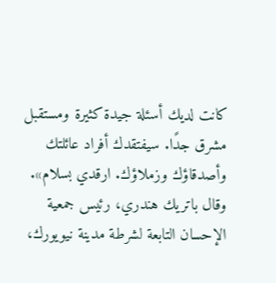كانت لديك أسئلة جيدة كثيرة ومستقبل مشرق جدًا. سيفتقدك أفراد عائلتك وأصدقاؤك وزملاؤك. ارقدي بسلام».
وقال باتريك هندري، رئيس جمعية الإحسان التابعة لشرطة مدينة نيويورك،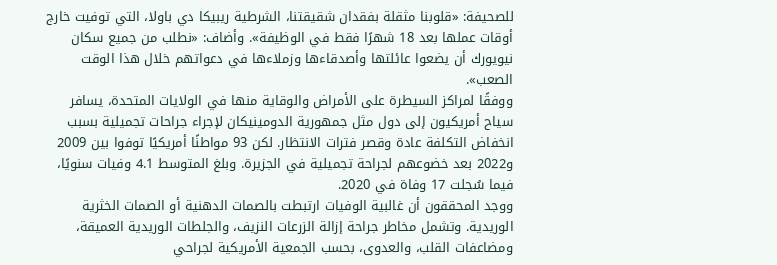للصحيفة: «قلوبنا مثقلة بفقدان شقيقتنا، الشرطية ريبيكا دي باولا، التي توفيت خارج أوقات عملها بعد 18 شهرًا فقط في الوظيفة». وأضاف: «نطلب من جميع سكان نيويورك أن يضعوا عائلتها وأصدقاءها وزملاءها في دعواتهم خلال هذا الوقت الصعب».
ووفقًا لمراكز السيطرة على الأمراض والوقاية منها في الولايات المتحدة، يسافر سياح أمريكيون إلى دول مثل جمهورية الدومينيكان لإجراء جراحات تجميلية بسبب انخفاض التكلفة عادة وقصر فترات الانتظار. لكن 93 مواطنًا أمريكيًا توفوا بين 2009 و2022 بعد خضوعهم لجراحة تجميلية في الجزيرة. وبلغ المتوسط 4.1 وفيات سنويًا، فيما سُجلت 17 وفاة في 2020.
ووجد المحققون أن غالبية الوفيات ارتبطت بالصمات الدهنية أو الصمات الخثرية الوريدية. وتشمل مخاطر جراحة إزالة الزرعات النزيف، والجلطات الوريدية العميقة، ومضاعفات القلب، والعدوى، بحسب الجمعية الأمريكية لجراحي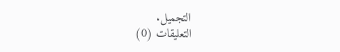التجميل.
التعليقات (0)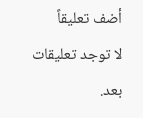أضف تعليقاً
لا توجد تعليقات بعد.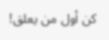كن أول من يعلق!